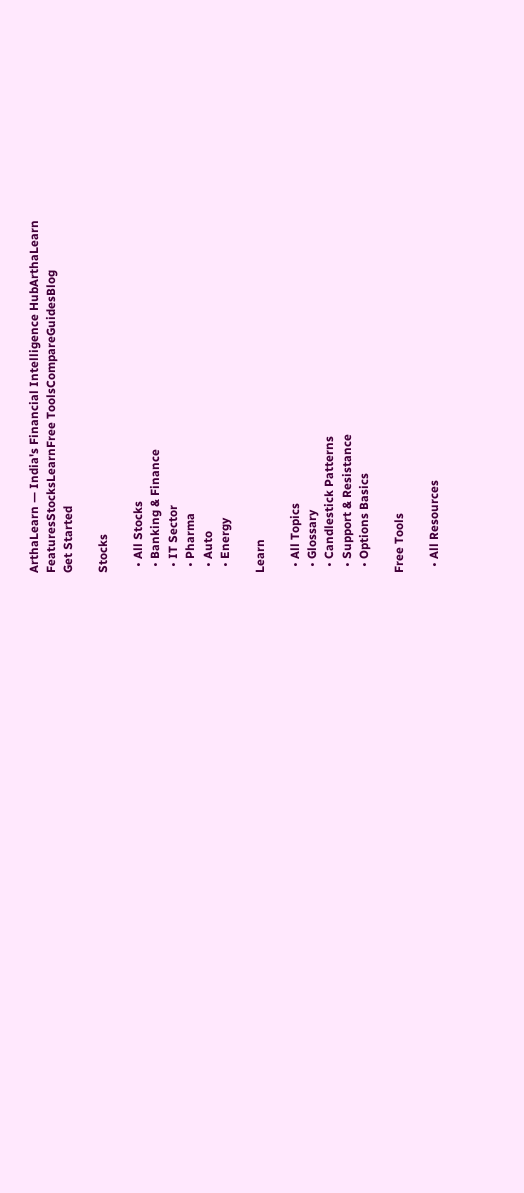ArthaLearn — India's Financial Intelligence HubArthaLearn
FeaturesStocksLearnFree ToolsCompareGuidesBlog
Get Started

Stocks

  • All Stocks
  • Banking & Finance
  • IT Sector
  • Pharma
  • Auto
  • Energy

Learn

  • All Topics
  • Glossary
  • Candlestick Patterns
  • Support & Resistance
  • Options Basics

Free Tools

  • All Resources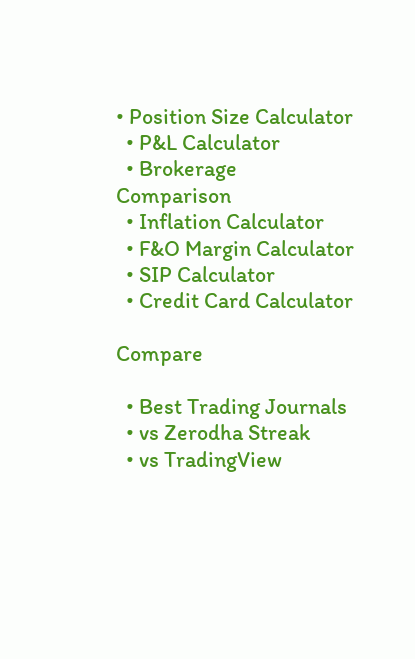• Position Size Calculator
  • P&L Calculator
  • Brokerage Comparison
  • Inflation Calculator
  • F&O Margin Calculator
  • SIP Calculator
  • Credit Card Calculator

Compare

  • Best Trading Journals
  • vs Zerodha Streak
  • vs TradingView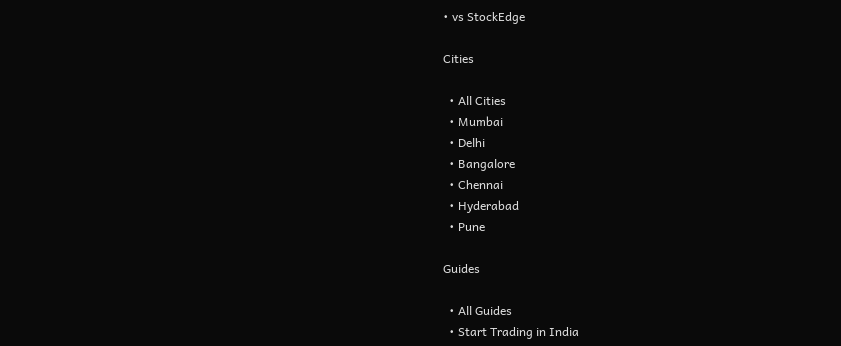• vs StockEdge

Cities

  • All Cities
  • Mumbai
  • Delhi
  • Bangalore
  • Chennai
  • Hyderabad
  • Pune

Guides

  • All Guides
  • Start Trading in India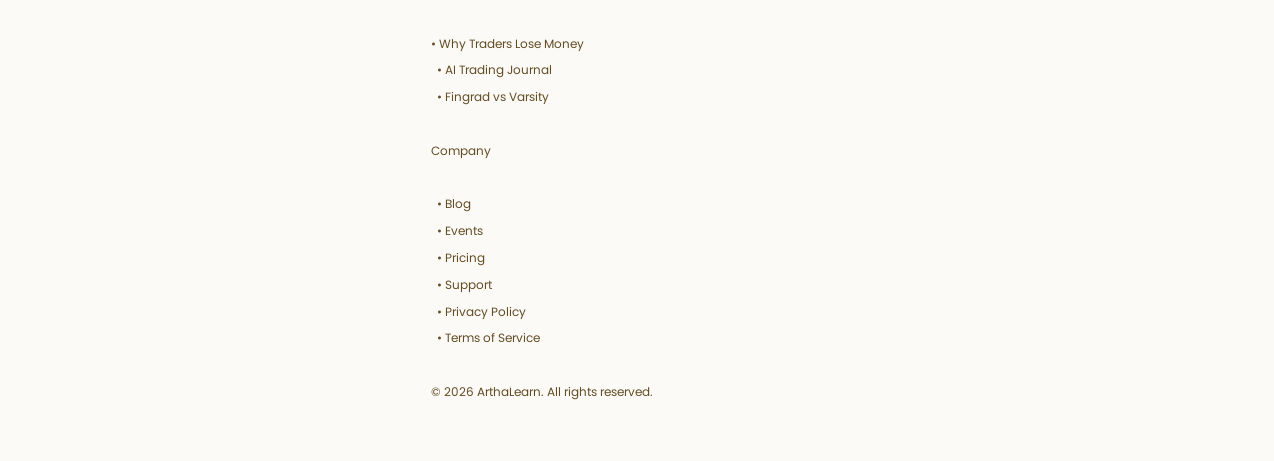• Why Traders Lose Money
  • AI Trading Journal
  • Fingrad vs Varsity

Company

  • Blog
  • Events
  • Pricing
  • Support
  • Privacy Policy
  • Terms of Service

© 2026 ArthaLearn. All rights reserved.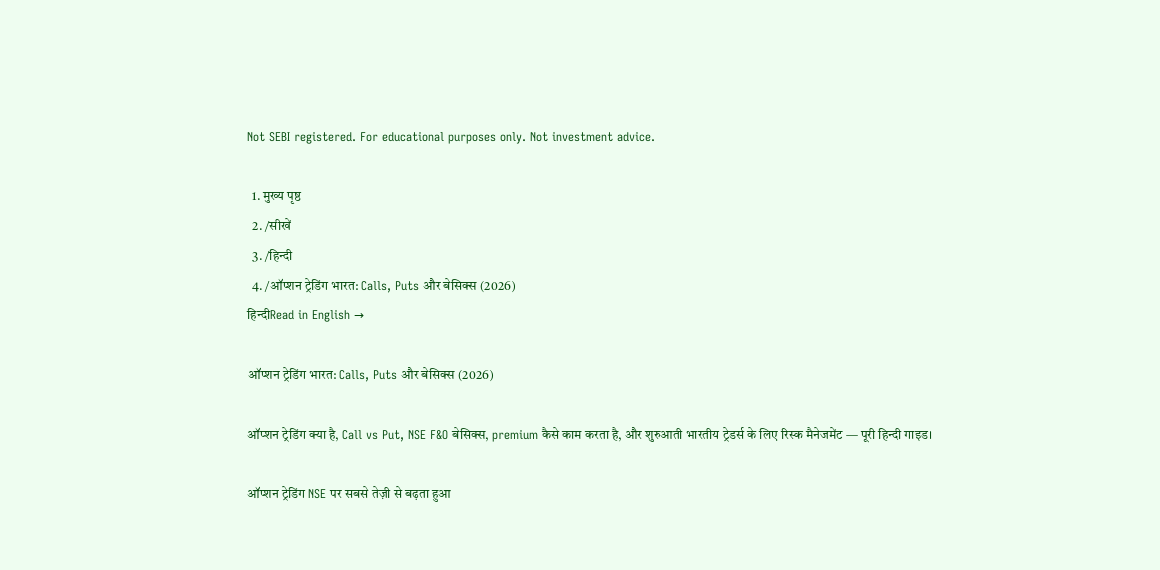Not SEBI registered. For educational purposes only. Not investment advice.

  1. मुख्य पृष्ठ
  2. /सीखें
  3. /हिन्दी
  4. /ऑप्शन ट्रेडिंग भारत: Calls, Puts और बेसिक्स (2026)
हिन्दीRead in English →

ऑप्शन ट्रेडिंग भारत: Calls, Puts और बेसिक्स (2026)

ऑप्शन ट्रेडिंग क्या है, Call vs Put, NSE F&O बेसिक्स, premium कैसे काम करता है, और शुरुआती भारतीय ट्रेडर्स के लिए रिस्क मैनेजमेंट — पूरी हिन्दी गाइड।

ऑप्शन ट्रेडिंग NSE पर सबसे तेज़ी से बढ़ता हुआ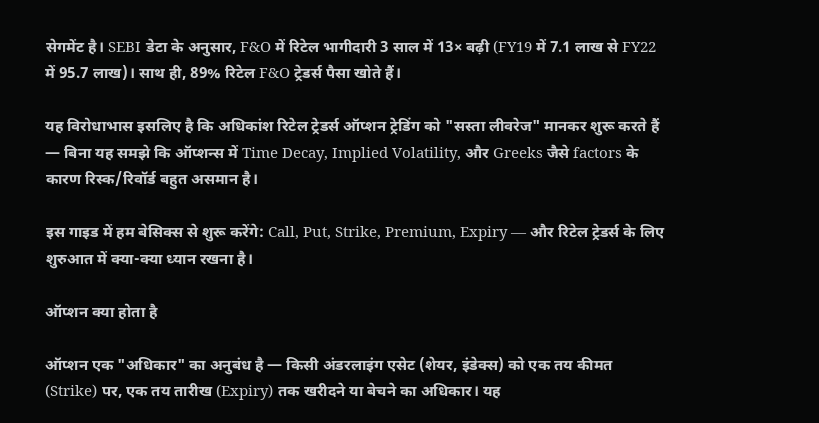सेगमेंट है। SEBI डेटा के अनुसार, F&O में रिटेल भागीदारी 3 साल में 13× बढ़ी (FY19 में 7.1 लाख से FY22 में 95.7 लाख)। साथ ही, 89% रिटेल F&O ट्रेडर्स पैसा खोते हैं।

यह विरोधाभास इसलिए है कि अधिकांश रिटेल ट्रेडर्स ऑप्शन ट्रेडिंग को "सस्ता लीवरेज" मानकर शुरू करते हैं — बिना यह समझे कि ऑप्शन्स में Time Decay, Implied Volatility, और Greeks जैसे factors के कारण रिस्क/रिवॉर्ड बहुत असमान है।

इस गाइड में हम बेसिक्स से शुरू करेंगे: Call, Put, Strike, Premium, Expiry — और रिटेल ट्रेडर्स के लिए शुरुआत में क्या-क्या ध्यान रखना है।

ऑप्शन क्या होता है

ऑप्शन एक "अधिकार" का अनुबंध है — किसी अंडरलाइंग एसेट (शेयर, इंडेक्स) को एक तय कीमत (Strike) पर, एक तय तारीख (Expiry) तक खरीदने या बेचने का अधिकार। यह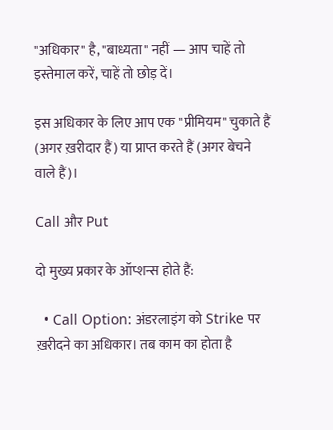"अधिकार" है, "बाध्यता" नहीं — आप चाहें तो इस्तेमाल करें, चाहें तो छोड़ दें।

इस अधिकार के लिए आप एक "प्रीमियम" चुकाते हैं (अगर ख़रीदार हैं) या प्राप्त करते हैं (अगर बेचने वाले हैं)।

Call और Put

दो मुख्य प्रकार के ऑप्शन्स होते हैं:

  • Call Option: अंडरलाइंग को Strike पर ख़रीदने का अधिकार। तब काम का होता है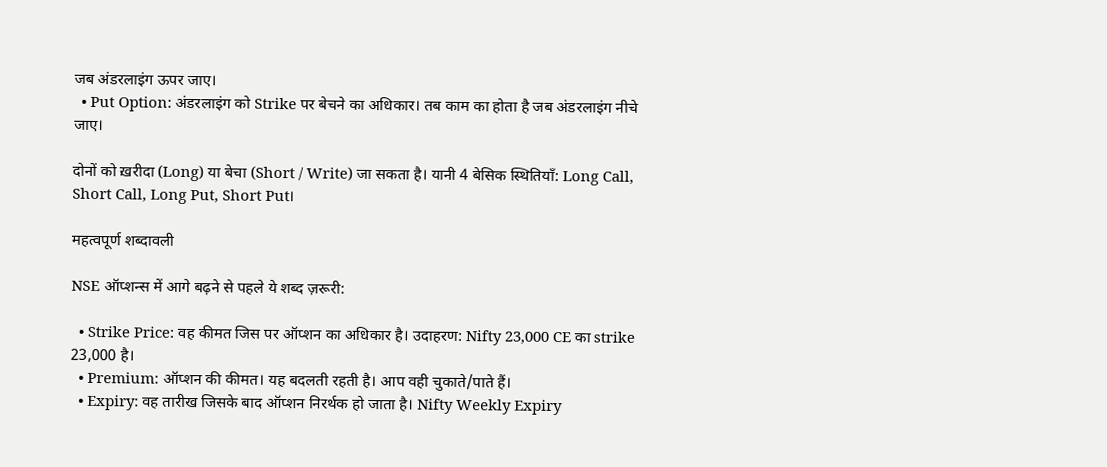जब अंडरलाइंग ऊपर जाए।
  • Put Option: अंडरलाइंग को Strike पर बेचने का अधिकार। तब काम का होता है जब अंडरलाइंग नीचे जाए।

दोनों को ख़रीदा (Long) या बेचा (Short / Write) जा सकता है। यानी 4 बेसिक स्थितियाँ: Long Call, Short Call, Long Put, Short Put।

महत्वपूर्ण शब्दावली

NSE ऑप्शन्स में आगे बढ़ने से पहले ये शब्द ज़रूरी:

  • Strike Price: वह कीमत जिस पर ऑप्शन का अधिकार है। उदाहरण: Nifty 23,000 CE का strike 23,000 है।
  • Premium: ऑप्शन की कीमत। यह बदलती रहती है। आप वही चुकाते/पाते हैं।
  • Expiry: वह तारीख जिसके बाद ऑप्शन निरर्थक हो जाता है। Nifty Weekly Expiry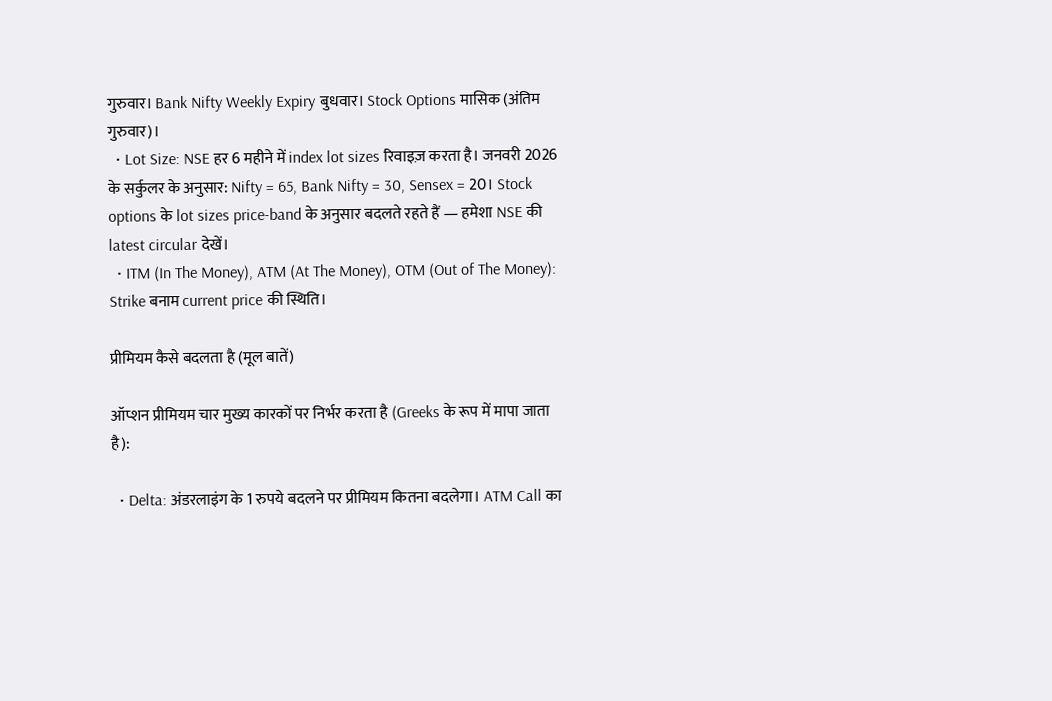गुरुवार। Bank Nifty Weekly Expiry बुधवार। Stock Options मासिक (अंतिम गुरुवार)।
  • Lot Size: NSE हर 6 महीने में index lot sizes रिवाइज़ करता है। जनवरी 2026 के सर्कुलर के अनुसार: Nifty = 65, Bank Nifty = 30, Sensex = 20। Stock options के lot sizes price-band के अनुसार बदलते रहते हैं — हमेशा NSE की latest circular देखें।
  • ITM (In The Money), ATM (At The Money), OTM (Out of The Money): Strike बनाम current price की स्थिति।

प्रीमियम कैसे बदलता है (मूल बातें)

ऑप्शन प्रीमियम चार मुख्य कारकों पर निर्भर करता है (Greeks के रूप में मापा जाता है):

  • Delta: अंडरलाइंग के 1 रुपये बदलने पर प्रीमियम कितना बदलेगा। ATM Call का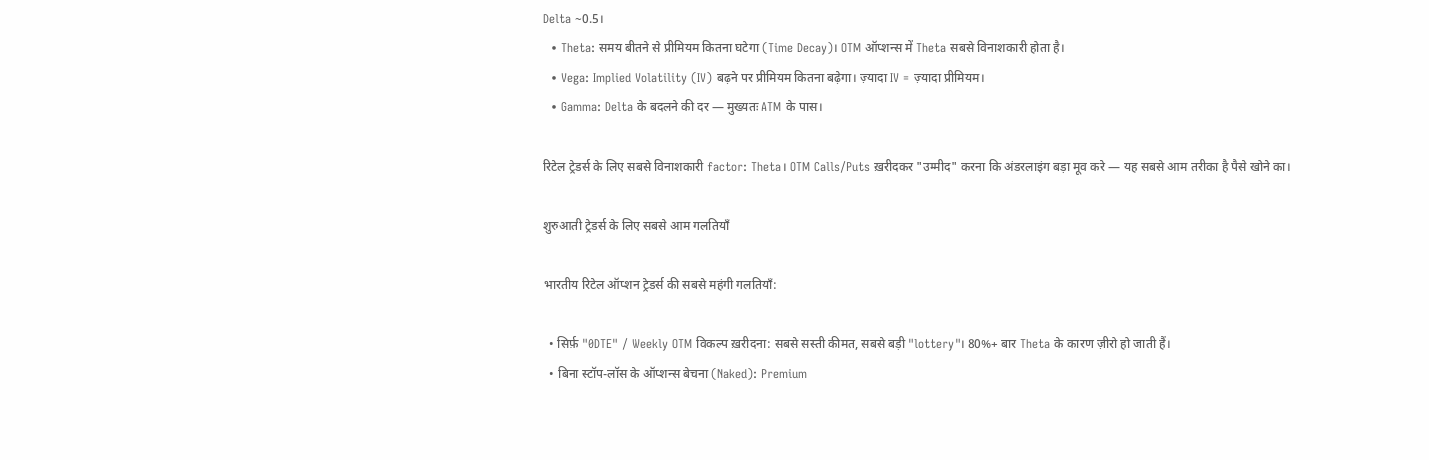Delta ~0.5।
  • Theta: समय बीतने से प्रीमियम कितना घटेगा (Time Decay)। OTM ऑप्शन्स में Theta सबसे विनाशकारी होता है।
  • Vega: Implied Volatility (IV) बढ़ने पर प्रीमियम कितना बढ़ेगा। ज़्यादा IV = ज़्यादा प्रीमियम।
  • Gamma: Delta के बदलने की दर — मुख्यतः ATM के पास।

रिटेल ट्रेडर्स के लिए सबसे विनाशकारी factor: Theta। OTM Calls/Puts ख़रीदकर "उम्मीद" करना कि अंडरलाइंग बड़ा मूव करे — यह सबसे आम तरीका है पैसे खोने का।

शुरुआती ट्रेडर्स के लिए सबसे आम गलतियाँ

भारतीय रिटेल ऑप्शन ट्रेडर्स की सबसे महंगी गलतियाँ:

  • सिर्फ़ "0DTE" / Weekly OTM विकल्प ख़रीदना: सबसे सस्ती कीमत, सबसे बड़ी "lottery"। 80%+ बार Theta के कारण ज़ीरो हो जाती हैं।
  • बिना स्टॉप-लॉस के ऑप्शन्स बेचना (Naked): Premium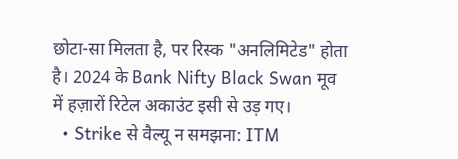छोटा-सा मिलता है, पर रिस्क "अनलिमिटेड" होता है। 2024 के Bank Nifty Black Swan मूव में हज़ारों रिटेल अकाउंट इसी से उड़ गए।
  • Strike से वैल्यू न समझना: ITM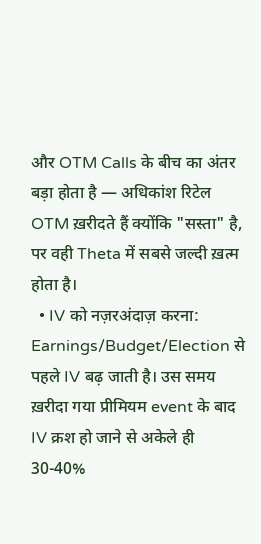और OTM Calls के बीच का अंतर बड़ा होता है — अधिकांश रिटेल OTM ख़रीदते हैं क्योंकि "सस्ता" है, पर वही Theta में सबसे जल्दी ख़त्म होता है।
  • IV को नज़रअंदाज़ करना: Earnings/Budget/Election से पहले IV बढ़ जाती है। उस समय ख़रीदा गया प्रीमियम event के बाद IV क्रश हो जाने से अकेले ही 30-40%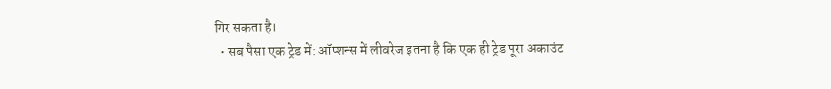गिर सकता है।
  • सब पैसा एक ट्रेड में: ऑप्शन्स में लीवरेज इतना है कि एक ही ट्रेड पूरा अकाउंट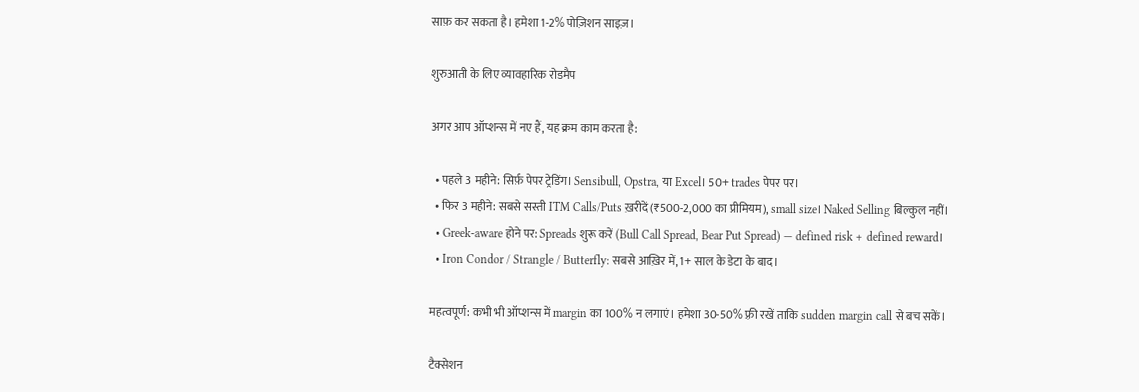साफ़ कर सकता है। हमेशा 1-2% पोज़िशन साइज़।

शुरुआती के लिए व्यावहारिक रोडमैप

अगर आप ऑप्शन्स में नए हैं, यह क्रम काम करता है:

  • पहले 3 महीने: सिर्फ़ पेपर ट्रेडिंग। Sensibull, Opstra, या Excel। 50+ trades पेपर पर।
  • फिर 3 महीने: सबसे सस्ती ITM Calls/Puts ख़रीदें (₹500-2,000 का प्रीमियम), small size। Naked Selling बिल्कुल नहीं।
  • Greek-aware होने पर: Spreads शुरू करें (Bull Call Spread, Bear Put Spread) — defined risk + defined reward।
  • Iron Condor / Strangle / Butterfly: सबसे आख़िर में, 1+ साल के डेटा के बाद।

महत्वपूर्ण: कभी भी ऑप्शन्स में margin का 100% न लगाएं। हमेशा 30-50% फ़्री रखें ताकि sudden margin call से बच सकें।

टैक्सेशन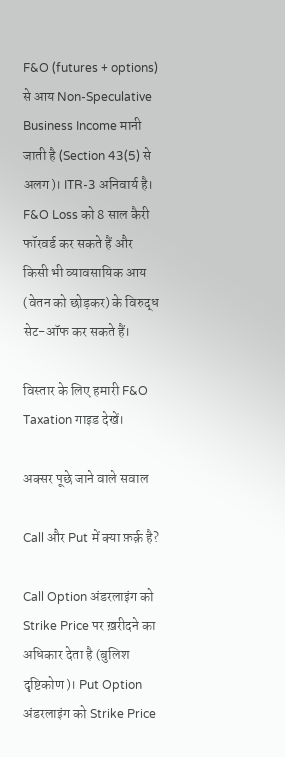F&O (futures + options) से आय Non-Speculative Business Income मानी जाती है (Section 43(5) से अलग)। ITR-3 अनिवार्य है। F&O Loss को 8 साल कैरी फॉरवर्ड कर सकते हैं और किसी भी व्यावसायिक आय (वेतन को छोड़कर) के विरुद्ध सेट-ऑफ कर सकते हैं।

विस्तार के लिए हमारी F&O Taxation गाइड देखें।

अक्सर पूछे जाने वाले सवाल

Call और Put में क्या फ़र्क़ है?

Call Option अंडरलाइंग को Strike Price पर ख़रीदने का अधिकार देता है (बुलिश दृष्टिकोण)। Put Option अंडरलाइंग को Strike Price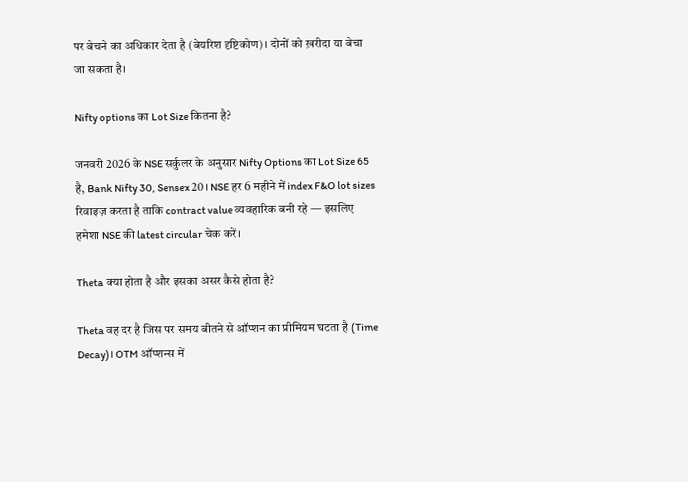पर बेचने का अधिकार देता है (बेयरिश दृष्टिकोण)। दोनों को ख़रीदा या बेचा जा सकता है।

Nifty options का Lot Size कितना है?

जनवरी 2026 के NSE सर्कुलर के अनुसार Nifty Options का Lot Size 65 है, Bank Nifty 30, Sensex 20। NSE हर 6 महीने में index F&O lot sizes रिवाइज़ करता है ताकि contract value व्यवहारिक बनी रहे — इसलिए हमेशा NSE की latest circular चेक करें।

Theta क्या होता है और इसका असर कैसे होता है?

Theta वह दर है जिस पर समय बीतने से ऑप्शन का प्रीमियम घटता है (Time Decay)। OTM ऑप्शन्स में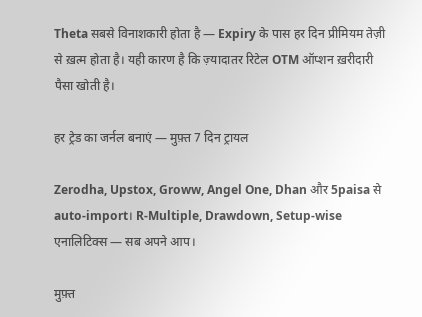Theta सबसे विनाशकारी होता है — Expiry के पास हर दिन प्रीमियम तेज़ी से ख़त्म होता है। यही कारण है कि ज़्यादातर रिटेल OTM ऑप्शन ख़रीदारी पैसा खोती है।

हर ट्रेड का जर्नल बनाएं — मुफ़्त 7 दिन ट्रायल

Zerodha, Upstox, Groww, Angel One, Dhan और 5paisa से auto-import। R-Multiple, Drawdown, Setup-wise एनालिटिक्स — सब अपने आप।

मुफ़्त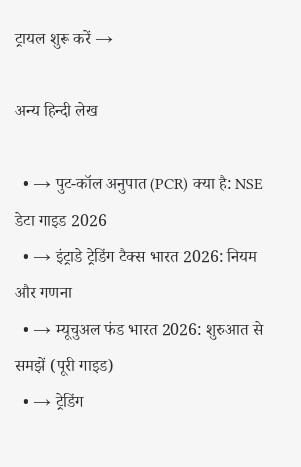ट्रायल शुरू करें →

अन्य हिन्दी लेख

  • → पुट-कॉल अनुपात (PCR) क्या है: NSE डेटा गाइड 2026
  • → इंट्राडे ट्रेडिंग टैक्स भारत 2026: नियम और गणना
  • → म्यूचुअल फंड भारत 2026: शुरुआत से समझें (पूरी गाइड)
  • → ट्रेडिंग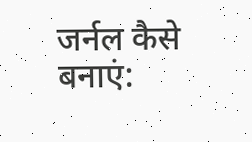जर्नल कैसे बनाएं: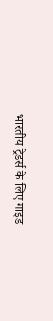भारतीय ट्रेडर्स के लिए गाइड